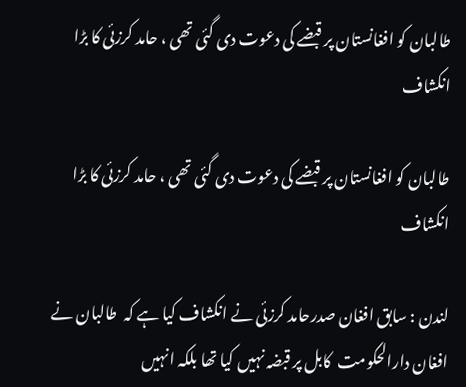طالبان کو افغانستان پر قبضے کی دعوت دی گئی تھی ، حامد کرزئی کا بڑا انکشاف

طالبان کو افغانستان پر قبضے کی دعوت دی گئی تھی ، حامد کرزئی کا بڑا انکشاف

لندن : سابق افغان صدرحامد کرزئی نے انکشاف کیا ہے کہ  طالبان نے افغان دارالحکومت  کابل پر قبضہ نہیں کیا تھا بلکہ انہیں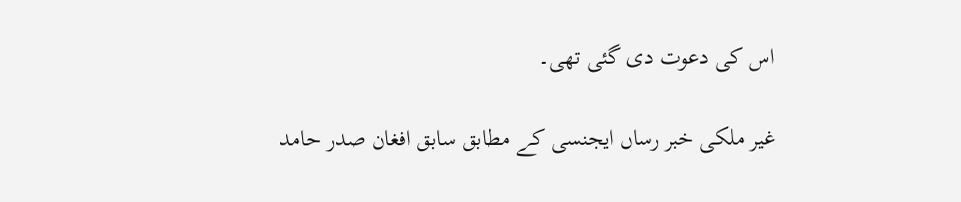اس کی دعوت دی گئی تھی۔

غیر ملکی خبر رساں ایجنسی کے مطابق سابق افغان صدر حامد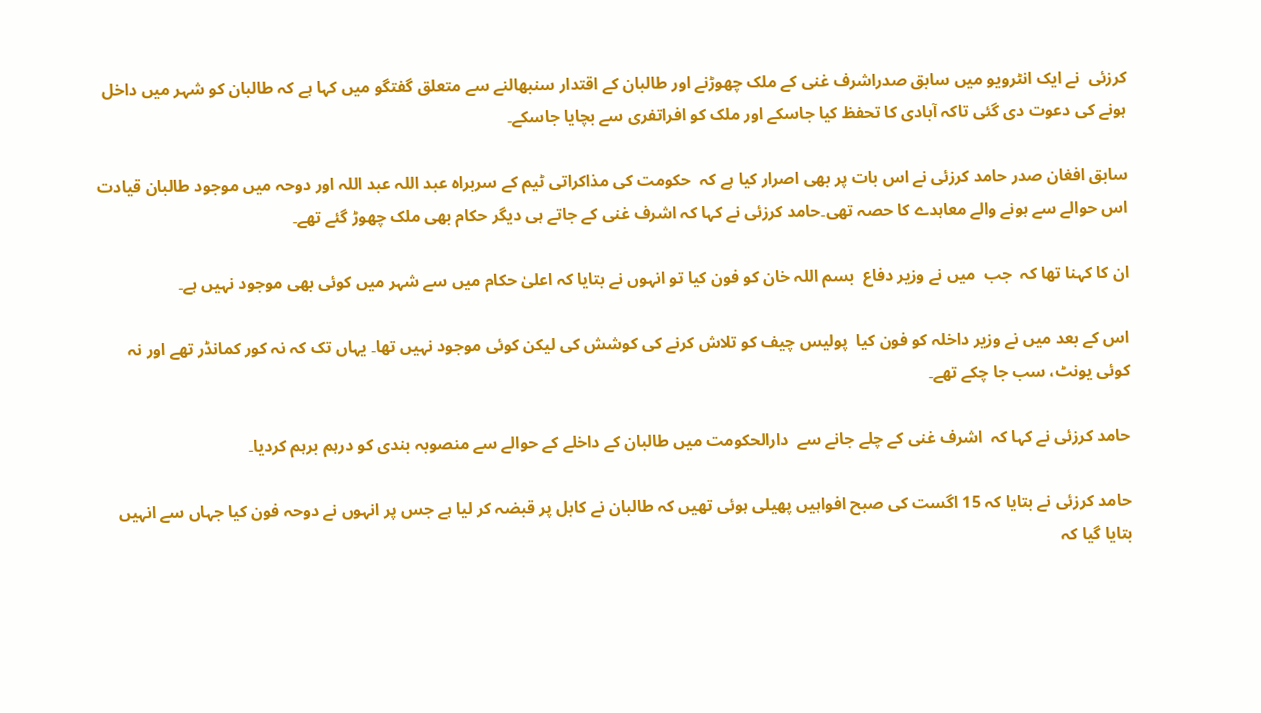کرزئی  نے ایک انٹرویو میں سابق صدراشرف غنی کے ملک چھوڑنے اور طالبان کے اقتدار سنبھالنے سے متعلق گفتگو میں کہا ہے کہ طالبان کو شہر میں داخل ہونے کی دعوت دی گئی تاکہ آبادی کا تحفظ کیا جاسکے اور ملک کو افراتفری سے بچایا جاسکے۔

سابق افغان صدر حامد کرزئی نے اس بات پر بھی اصرار کیا ہے کہ  حکومت کی مذاکراتی ٹیم کے سربراہ عبد اللہ عبد اللہ اور دوحہ میں موجود طالبان قیادت اس حوالے سے ہونے والے معاہدے کا حصہ تھی۔حامد کرزئی نے کہا کہ اشرف غنی کے جاتے ہی دیگر حکام بھی ملک چھوڑ گئے تھے۔

ان کا کہنا تھا کہ  جب  میں نے وزیر دفاع  بسم اللہ خان کو فون کیا تو انہوں نے بتایا کہ اعلیٰ حکام میں سے شہر میں کوئی بھی موجود نہیں ہے۔

اس کے بعد میں نے وزیر داخلہ کو فون کیا  پولیس چیف کو تلاش کرنے کی کوشش کی لیکن کوئی موجود نہیں تھا۔ یہاں تک کہ نہ کور کمانڈر تھے اور نہ کوئی یونٹ، سب جا چکے تھے۔

حامد کرزئی نے کہا کہ  اشرف غنی کے چلے جانے سے  دارالحکومت میں طالبان کے داخلے کے حوالے سے منصوبہ بندی کو درہم برہم کردیا۔

حامد کرزئی نے بتایا کہ 15 اگست کی صبح افواہیں پھیلی ہوئی تھیں کہ طالبان نے کابل پر قبضہ کر لیا ہے جس پر انہوں نے دوحہ فون کیا جہاں سے انہیں بتایا گیا کہ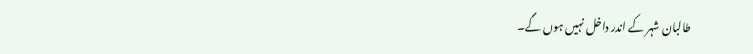طالبان شہر کے اندر داخل نہیں ہوں گے۔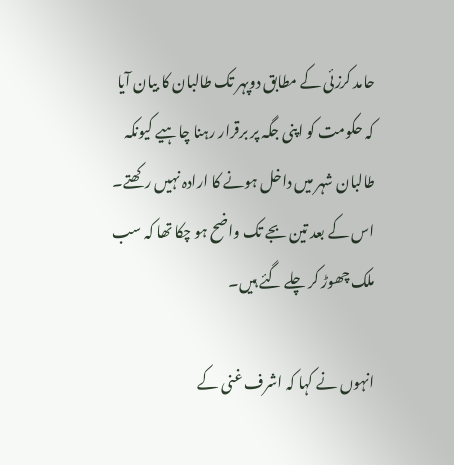حامد کرزئی کے مطابق دوپہر تک طالبان کا بیان آیا کہ حکومت کو اپنی جگہ پر برقرار رہنا چاہیے کیونکہ طالبان شہر میں داخل ہونے کا ارادہ نہیں رکھتے۔ اس کے بعد تین بجے تک واضح ہو چکا تھا کہ سب ملک چھوڑ کر چلے گئے ہیں۔

انہوں نے کہا کہ اشرف غنی کے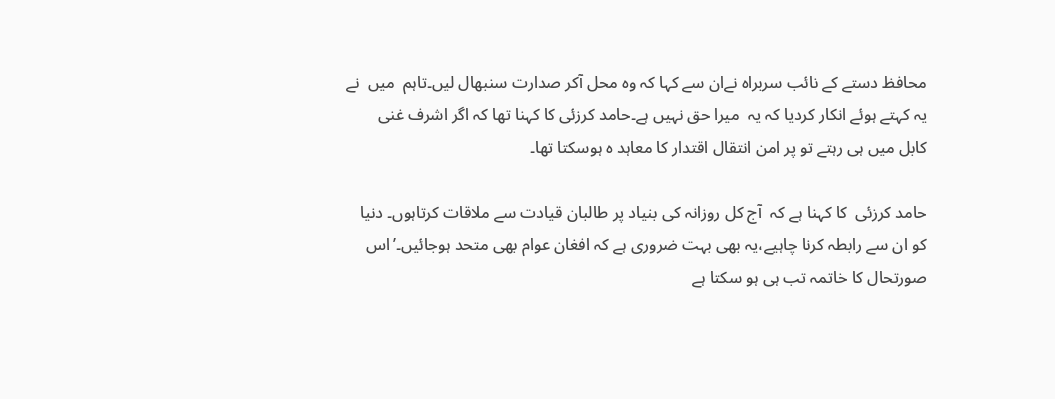محافظ دستے کے نائب سربراہ نےان سے کہا کہ وہ محل آکر صدارت سنبھال لیں۔تاہم  میں  نے یہ کہتے ہوئے انکار کردیا کہ یہ  میرا حق نہیں ہے۔حامد کرزئی کا کہنا تھا کہ اگر اشرف غنی کابل میں ہی رہتے تو پر امن انتقال اقتدار کا معاہد ہ ہوسکتا تھا۔

حامد کرزئی  کا کہنا ہے کہ  آج کل روزانہ کی بنیاد پر طالبان قیادت سے ملاقات کرتاہوں۔ دنیا کو ان سے رابطہ کرنا چاہیے،یہ بھی بہت ضروری ہے کہ افغان عوام بھی متحد ہوجائیں۔’اس صورتحال کا خاتمہ تب ہی ہو سکتا ہے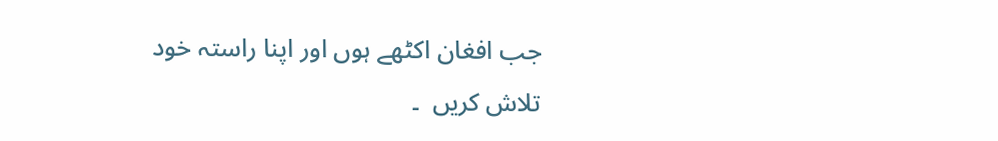جب افغان اکٹھے ہوں اور اپنا راستہ خود تلاش کریں  ۔